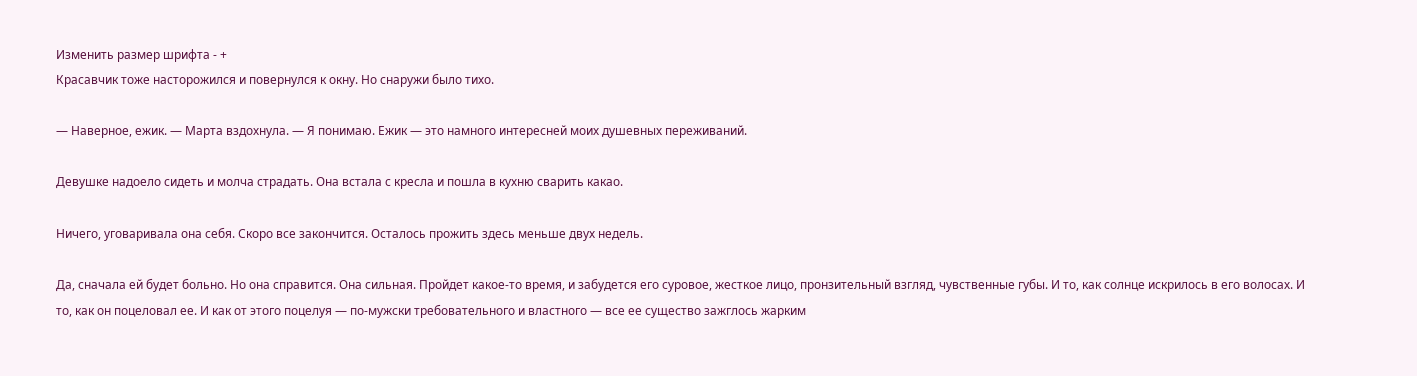Изменить размер шрифта - +
Красавчик тоже насторожился и повернулся к окну. Но снаружи было тихо.

— Наверное, ежик. — Марта вздохнула. — Я понимаю. Ежик — это намного интересней моих душевных переживаний.

Девушке надоело сидеть и молча страдать. Она встала с кресла и пошла в кухню сварить какао.

Ничего, уговаривала она себя. Скоро все закончится. Осталось прожить здесь меньше двух недель.

Да, сначала ей будет больно. Но она справится. Она сильная. Пройдет какое-то время, и забудется его суровое, жесткое лицо, пронзительный взгляд, чувственные губы. И то, как солнце искрилось в его волосах. И то, как он поцеловал ее. И как от этого поцелуя — по-мужски требовательного и властного — все ее существо зажглось жарким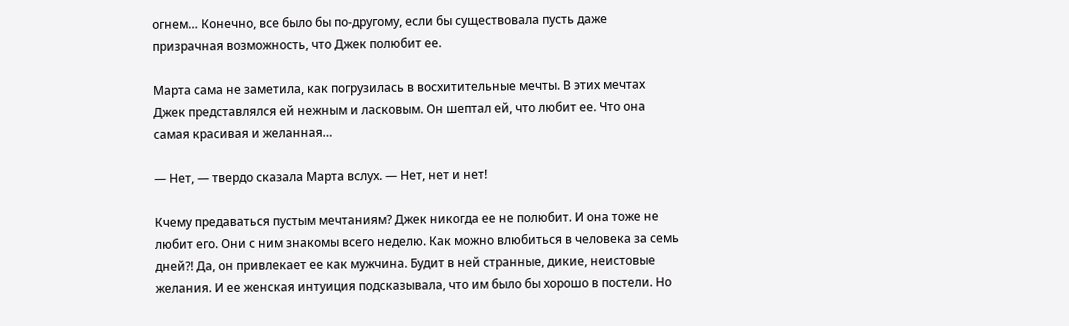огнем… Конечно, все было бы по-другому, если бы существовала пусть даже призрачная возможность, что Джек полюбит ее.

Марта сама не заметила, как погрузилась в восхитительные мечты. В этих мечтах Джек представлялся ей нежным и ласковым. Он шептал ей, что любит ее. Что она самая красивая и желанная…

— Нет, — твердо сказала Марта вслух. — Нет, нет и нет!

Кчему предаваться пустым мечтаниям? Джек никогда ее не полюбит. И она тоже не любит его. Они с ним знакомы всего неделю. Как можно влюбиться в человека за семь дней?! Да, он привлекает ее как мужчина. Будит в ней странные, дикие, неистовые желания. И ее женская интуиция подсказывала, что им было бы хорошо в постели. Но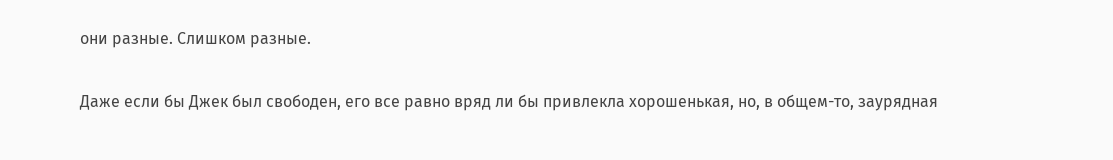они разные. Слишком разные.

Даже если бы Джек был свободен, его все равно вряд ли бы привлекла хорошенькая, но, в общем-то, заурядная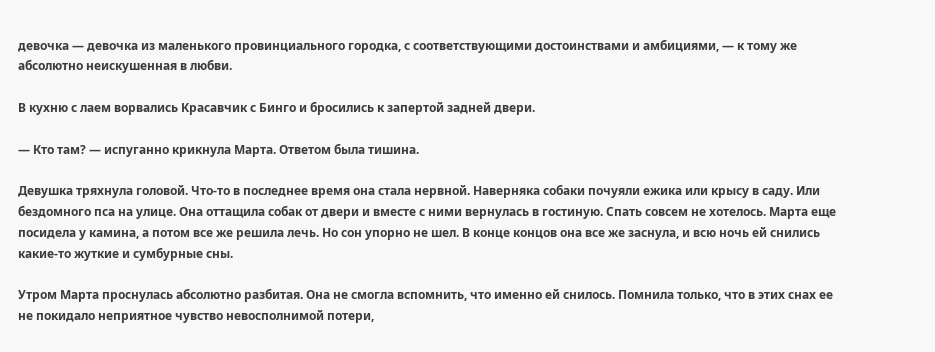девочка — девочка из маленького провинциального городка, с соответствующими достоинствами и амбициями, — к тому же абсолютно неискушенная в любви.

В кухню с лаем ворвались Красавчик с Бинго и бросились к запертой задней двери.

— Кто там? — испуганно крикнула Марта. Ответом была тишина.

Девушка тряхнула головой. Что-то в последнее время она стала нервной. Наверняка собаки почуяли ежика или крысу в саду. Или бездомного пса на улице. Она оттащила собак от двери и вместе с ними вернулась в гостиную. Спать совсем не хотелось. Марта еще посидела у камина, а потом все же решила лечь. Но сон упорно не шел. В конце концов она все же заснула, и всю ночь ей снились какие-то жуткие и сумбурные сны.

Утром Марта проснулась абсолютно разбитая. Она не смогла вспомнить, что именно ей снилось. Помнила только, что в этих снах ее не покидало неприятное чувство невосполнимой потери,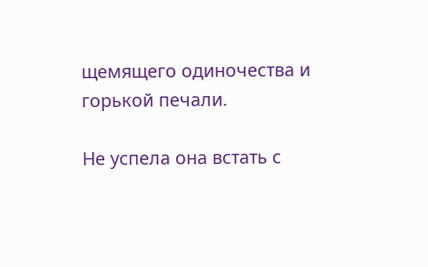щемящего одиночества и горькой печали.

Не успела она встать с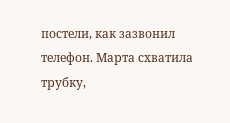постели, как зазвонил телефон. Марта схватила трубку,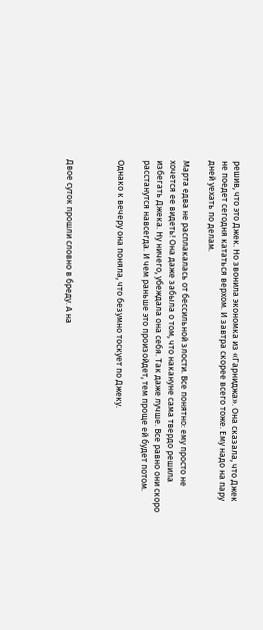решив, что это Джек. Но звонила экономка из «Гарниджа». Она сказала, что Джек не поедет сегодня кататься верхом. И завтра скорее всего тоже. Ему надо на пару дней уехать по делам.

Марта едва не расплакалась от бессильной злости. Все понятно: ему просто не хочется ее видеть! Она даже забыла о том, что накануне сама твердо решила избегать Джека. Ну ничего, убеждала она себя. Так даже лучше. Все равно они скоро расстанутся навсегда. И чем раньше это произойдет, тем проще ей будет потом.

Однако к вечеру она поняла, что безумно тоскует по Джеку.



Двое суток прошли словно в бреду. А на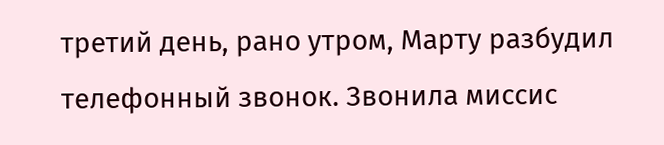третий день, рано утром, Марту разбудил телефонный звонок. Звонила миссис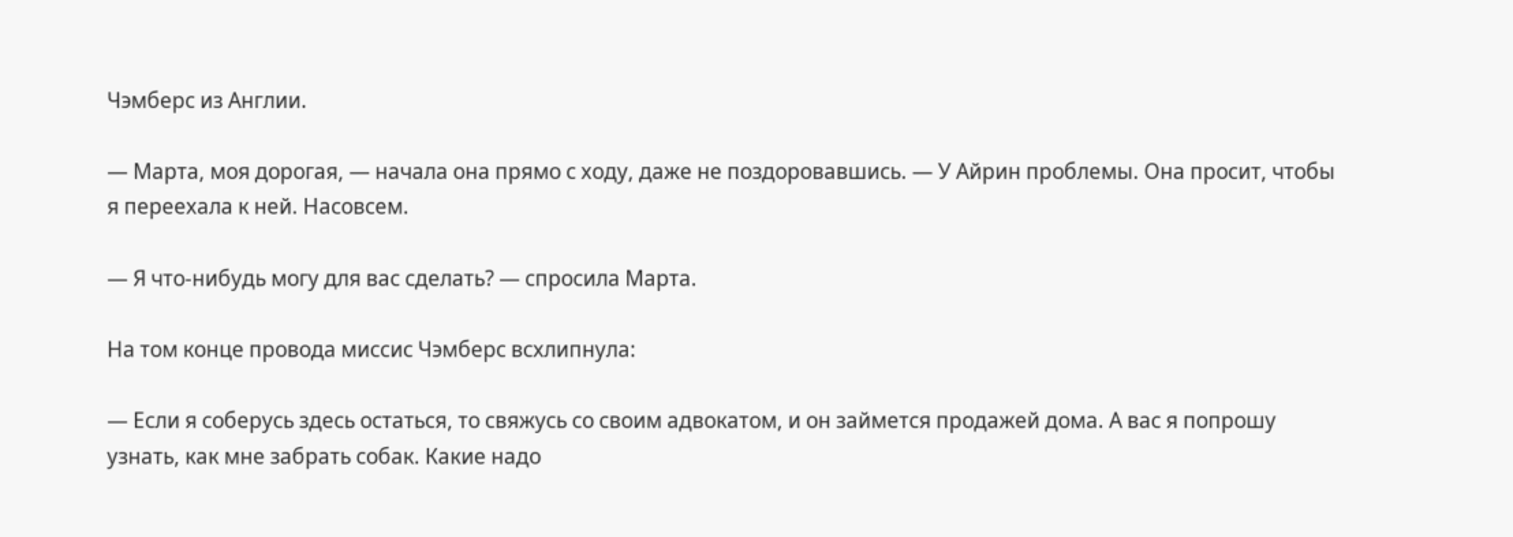Чэмберс из Англии.

— Марта, моя дорогая, — начала она прямо с ходу, даже не поздоровавшись. — У Айрин проблемы. Она просит, чтобы я переехала к ней. Насовсем.

— Я что-нибудь могу для вас сделать? — спросила Марта.

На том конце провода миссис Чэмберс всхлипнула:

— Если я соберусь здесь остаться, то свяжусь со своим адвокатом, и он займется продажей дома. А вас я попрошу узнать, как мне забрать собак. Какие надо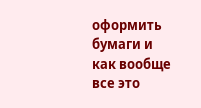оформить бумаги и как вообще все это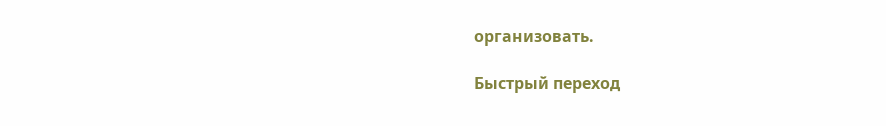организовать.

Быстрый переход